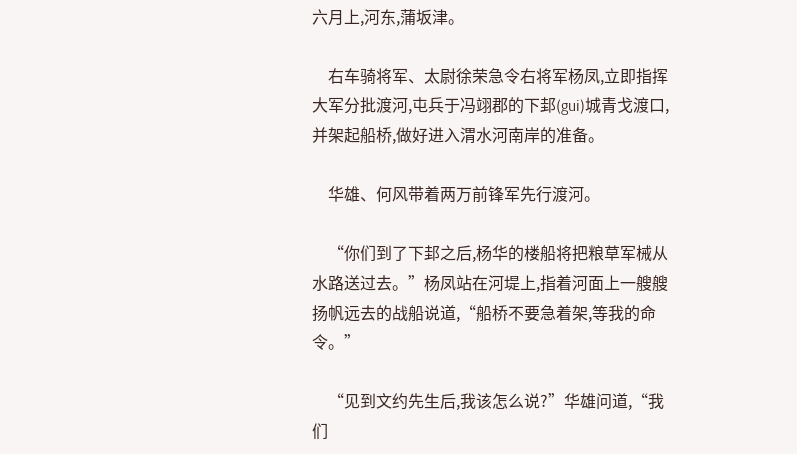六月上,河东,蒲坂津。

    右车骑将军、太尉徐荣急令右将军杨凤,立即指挥大军分批渡河,屯兵于冯翊郡的下邽(gui)城青戈渡口,并架起船桥,做好进入渭水河南岸的准备。

    华雄、何风带着两万前锋军先行渡河。

    “你们到了下邽之后,杨华的楼船将把粮草军械从水路送过去。”杨凤站在河堤上,指着河面上一艘艘扬帆远去的战船说道,“船桥不要急着架,等我的命令。”

    “见到文约先生后,我该怎么说?”华雄问道,“我们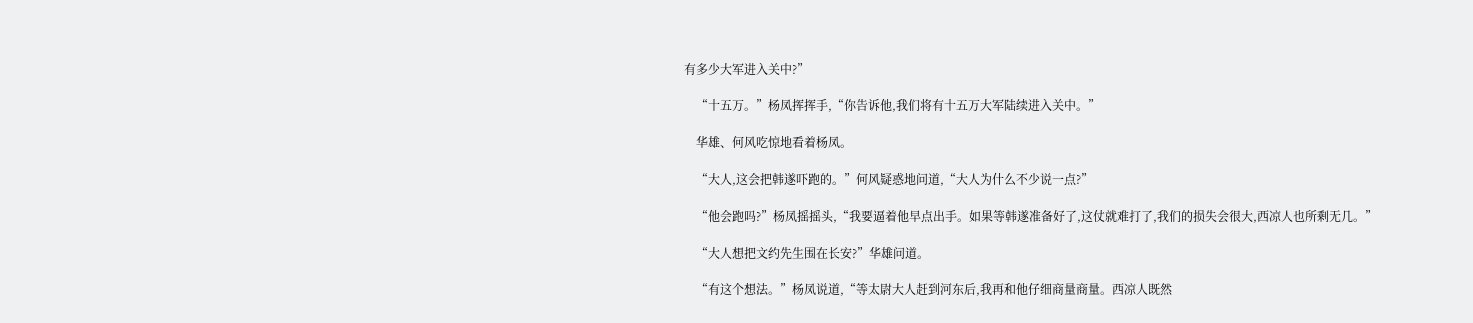有多少大军进入关中?”

    “十五万。”杨凤挥挥手,“你告诉他,我们将有十五万大军陆续进入关中。”

    华雄、何风吃惊地看着杨凤。

    “大人,这会把韩遂吓跑的。”何风疑惑地问道,“大人为什么不少说一点?”

    “他会跑吗?”杨凤摇摇头,“我要逼着他早点出手。如果等韩遂准备好了,这仗就难打了,我们的损失会很大,西凉人也所剩无几。”

    “大人想把文约先生围在长安?”华雄问道。

    “有这个想法。”杨凤说道,“等太尉大人赶到河东后,我再和他仔细商量商量。西凉人既然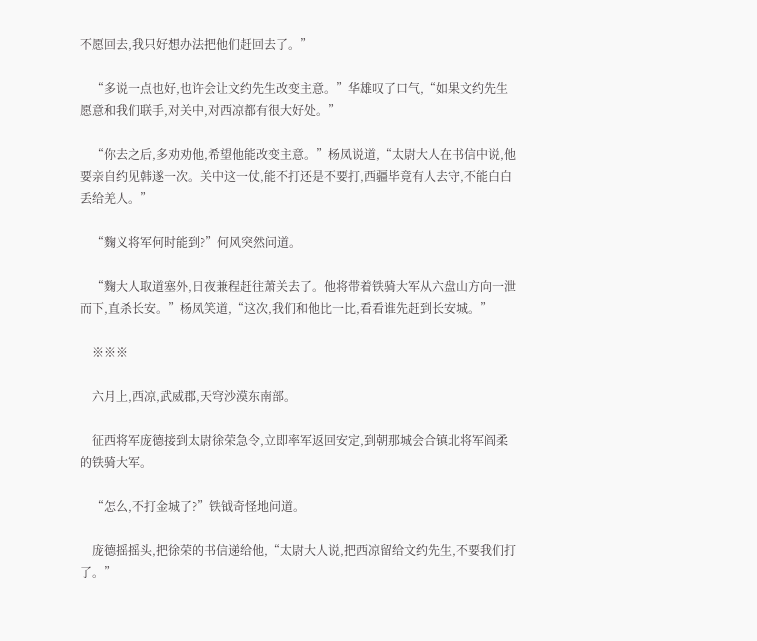不愿回去,我只好想办法把他们赶回去了。”

    “多说一点也好,也许会让文约先生改变主意。”华雄叹了口气,“如果文约先生愿意和我们联手,对关中,对西凉都有很大好处。”

    “你去之后,多劝劝他,希望他能改变主意。”杨凤说道,“太尉大人在书信中说,他要亲自约见韩遂一次。关中这一仗,能不打还是不要打,西疆毕竟有人去守,不能白白丢给羌人。”

    “麴义将军何时能到?”何风突然问道。

    “麴大人取道塞外,日夜兼程赶往萧关去了。他将带着铁骑大军从六盘山方向一泄而下,直杀长安。”杨凤笑道,“这次,我们和他比一比,看看谁先赶到长安城。”

    ※※※

    六月上,西凉,武威郡,天穹沙漠东南部。

    征西将军庞德接到太尉徐荣急令,立即率军返回安定,到朝那城会合镇北将军阎柔的铁骑大军。

    “怎么,不打金城了?”铁钺奇怪地问道。

    庞德摇摇头,把徐荣的书信递给他,“太尉大人说,把西凉留给文约先生,不要我们打了。”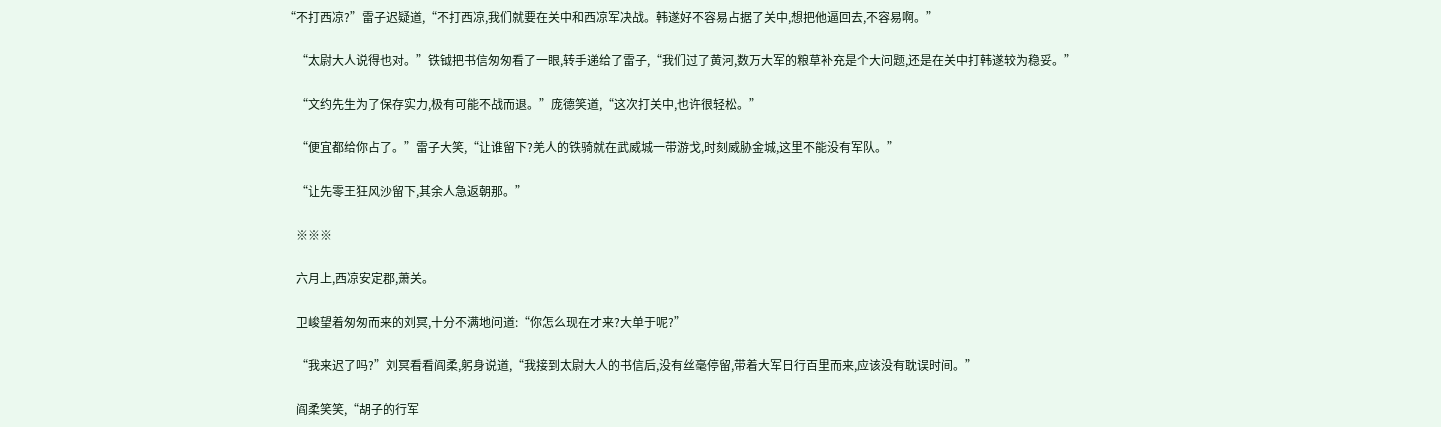“不打西凉?”雷子迟疑道,“不打西凉,我们就要在关中和西凉军决战。韩遂好不容易占据了关中,想把他逼回去,不容易啊。”

    “太尉大人说得也对。”铁钺把书信匆匆看了一眼,转手递给了雷子,“我们过了黄河,数万大军的粮草补充是个大问题,还是在关中打韩遂较为稳妥。”

    “文约先生为了保存实力,极有可能不战而退。”庞德笑道,“这次打关中,也许很轻松。”

    “便宜都给你占了。”雷子大笑,“让谁留下?羌人的铁骑就在武威城一带游戈,时刻威胁金城,这里不能没有军队。”

    “让先零王狂风沙留下,其余人急返朝那。”

    ※※※

    六月上,西凉安定郡,萧关。

    卫峻望着匆匆而来的刘冥,十分不满地问道:“你怎么现在才来?大单于呢?”

    “我来迟了吗?”刘冥看看阎柔,躬身说道,“我接到太尉大人的书信后,没有丝毫停留,带着大军日行百里而来,应该没有耽误时间。”

    阎柔笑笑,“胡子的行军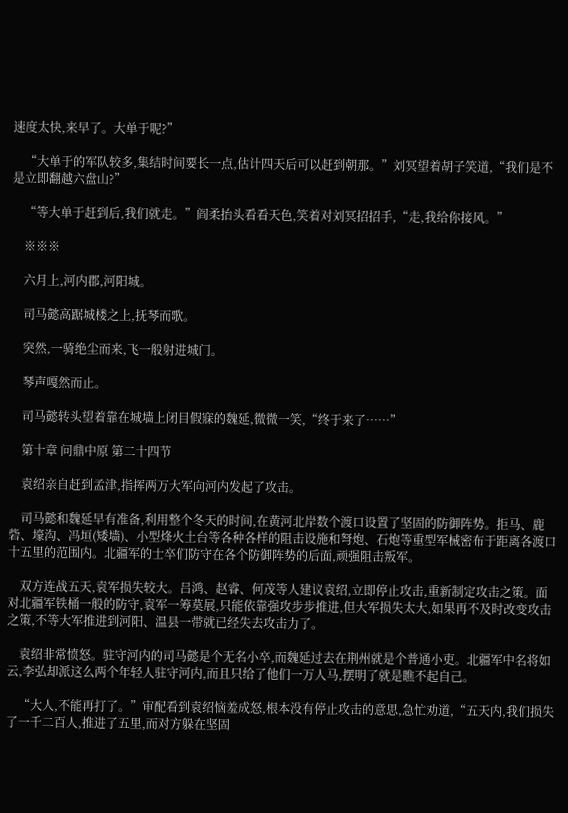速度太快,来早了。大单于呢?”

    “大单于的军队较多,集结时间要长一点,估计四天后可以赶到朝那。”刘冥望着胡子笑道,“我们是不是立即翻越六盘山?”

    “等大单于赶到后,我们就走。”阎柔抬头看看天色,笑着对刘冥招招手,“走,我给你接风。”

    ※※※

    六月上,河内郡,河阳城。

    司马懿高踞城楼之上,抚琴而歌。

    突然,一骑绝尘而来,飞一般射进城门。

    琴声嘎然而止。

    司马懿转头望着靠在城墙上闭目假寐的魏延,微微一笑,“终于来了……”

    第十章 问鼎中原 第二十四节

    袁绍亲自赶到孟津,指挥两万大军向河内发起了攻击。

    司马懿和魏延早有准备,利用整个冬天的时间,在黄河北岸数个渡口设置了坚固的防御阵势。拒马、鹿砦、壕沟、冯垣(矮墙)、小型烽火土台等各种各样的阻击设施和弩炮、石炮等重型军械密布于距离各渡口十五里的范围内。北疆军的士卒们防守在各个防御阵势的后面,顽强阻击叛军。

    双方连战五天,袁军损失较大。吕鸿、赵睿、何茂等人建议袁绍,立即停止攻击,重新制定攻击之策。面对北疆军铁桶一般的防守,袁军一筹莫展,只能依靠强攻步步推进,但大军损失太大,如果再不及时改变攻击之策,不等大军推进到河阳、温县一带就已经失去攻击力了。

    袁绍非常愤怒。驻守河内的司马懿是个无名小卒,而魏延过去在荆州就是个普通小吏。北疆军中名将如云,李弘却派这么两个年轻人驻守河内,而且只给了他们一万人马,摆明了就是瞧不起自己。

    “大人,不能再打了。”审配看到袁绍恼羞成怒,根本没有停止攻击的意思,急忙劝道,“五天内,我们损失了一千二百人,推进了五里,而对方躲在坚固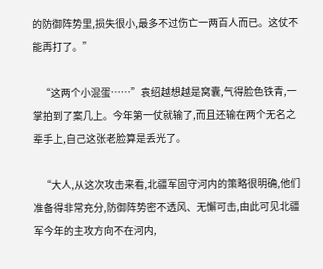的防御阵势里,损失很小,最多不过伤亡一两百人而已。这仗不能再打了。”

    “这两个小混蛋……”袁绍越想越是窝囊,气得脸色铁青,一掌拍到了案几上。今年第一仗就输了,而且还输在两个无名之辈手上,自己这张老脸算是丢光了。

    “大人,从这次攻击来看,北疆军固守河内的策略很明确,他们准备得非常充分,防御阵势密不透风、无懈可击,由此可见北疆军今年的主攻方向不在河内,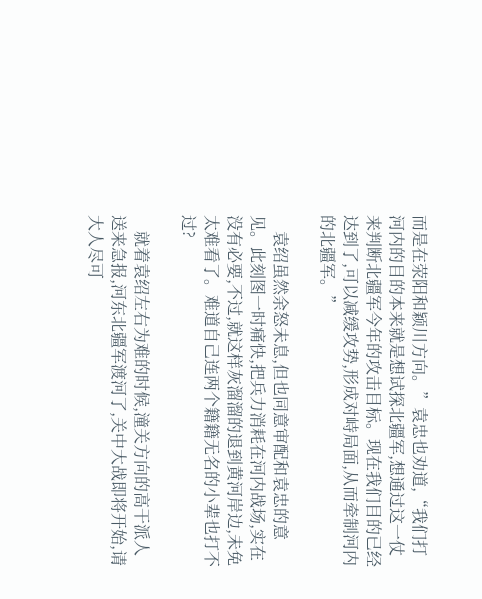而是在荥阳和颖川方向。”袁忠也劝道,“我们打河内的目的本来就是想试探北疆军,想通过这一仗来判断北疆军今年的攻击目标。现在我们目的已经达到了,可以减缓攻势,形成对峙局面,从而牵制河内的北疆军。”

    袁绍虽然余怒未息,但也同意审配和袁忠的意见。此刻图一时痛快,把兵力消耗在河内战场,实在没有必要,不过,就这样灰溜溜的退到黄河岸边,未免太难看了。难道自己连两个籍籍无名的小辈也打不过?

    就着袁绍左右为难的时候,潼关方向的高干派人送来急报,河东北疆军渡河了,关中大战即将开始,请大人尽可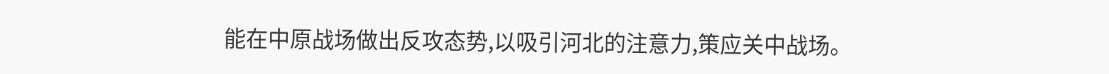能在中原战场做出反攻态势,以吸引河北的注意力,策应关中战场。